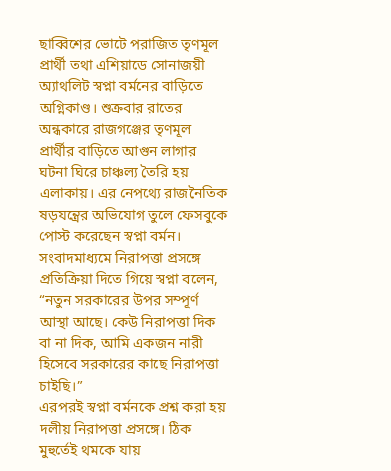ছাব্বিশের ভোটে পরাজিত তৃণমূল প্রার্থী তথা এশিয়াডে সোনাজয়ী অ্যাথলিট স্বপ্না বর্মনের বাড়িতে অগ্নিকাণ্ড। শুক্রবার রাতের অন্ধকারে রাজগঞ্জের তৃণমূল প্রার্থীর বাড়িতে আগুন লাগার ঘটনা ঘিরে চাঞ্চল্য তৈরি হয় এলাকায়। এর নেপথ্যে রাজনৈতিক ষড়যন্ত্রের অভিযোগ তুলে ফেসবুকে পোস্ট করেছেন স্বপ্না বর্মন। সংবাদমাধ্যমে নিরাপত্তা প্রসঙ্গে প্রতিক্রিয়া দিতে গিয়ে স্বপ্না বলেন, “নতুন সরকারের উপর সম্পূর্ণ আস্থা আছে। কেউ নিরাপত্তা দিক বা না দিক, আমি একজন নারী হিসেবে সরকারের কাছে নিরাপত্তা চাইছি।”
এরপরই স্বপ্না বর্মনকে প্রশ্ন করা হয় দলীয় নিরাপত্তা প্রসঙ্গে। ঠিক মুহুর্তেই থমকে যায়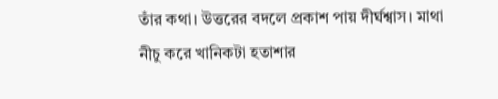তাঁর কথা। উত্তরের বদলে প্রকাশ পায় দীর্ঘশ্বাস। মাথা নীচু করে খানিকটা হতাশার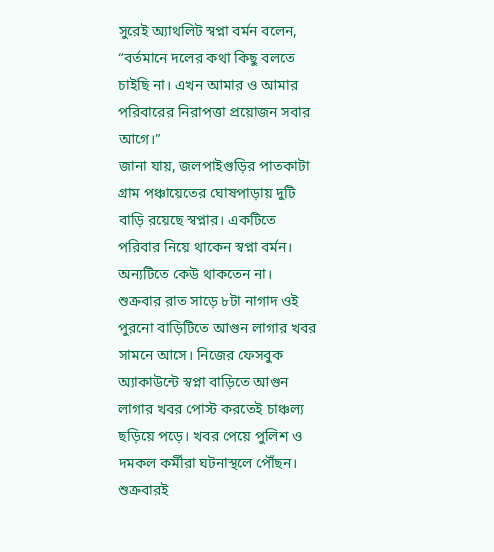সুরেই অ্যাথলিট স্বপ্না বর্মন বলেন, “বর্তমানে দলের কথা কিছু বলতে চাইছি না। এখন আমার ও আমার পরিবারের নিরাপত্তা প্রয়োজন সবার আগে।”
জানা যায়, জলপাইগুড়ির পাতকাটা গ্রাম পঞ্চায়েতের ঘোষপাড়ায় দুটি বাড়ি রয়েছে স্বপ্নার। একটিতে পরিবার নিয়ে থাকেন স্বপ্না বর্মন। অন্যটিতে কেউ থাকতেন না। শুক্রবার রাত সাড়ে ৮টা নাগাদ ওই পুরনো বাড়িটিতে আগুন লাগার খবর সামনে আসে। নিজের ফেসবুক অ্যাকাউন্টে স্বপ্না বাড়িতে আগুন লাগার খবর পোস্ট করতেই চাঞ্চল্য ছড়িয়ে পড়ে। খবর পেয়ে পুলিশ ও দমকল কর্মীরা ঘটনাস্থলে পৌঁছন। শুক্রবারই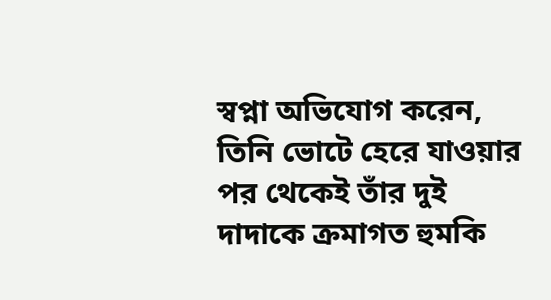স্বপ্না অভিযোগ করেন, তিনি ভোটে হেরে যাওয়ার পর থেকেই তাঁর দুই দাদাকে ক্রমাগত হুমকি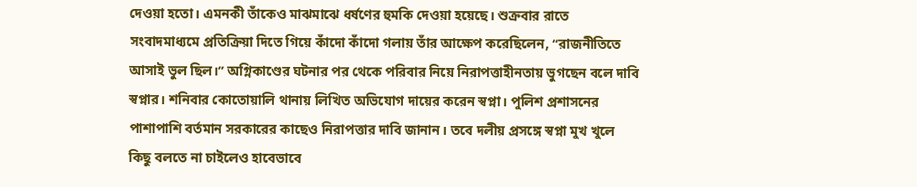দেওয়া হতো। এমনকী তাঁকেও মাঝমাঝে ধর্ষণের হুমকি দেওয়া হয়েছে। শুক্রবার রাতে সংবাদমাধ্যমে প্রতিক্রিয়া দিতে গিয়ে কাঁদো কাঁদো গলায় তাঁর আক্ষেপ করেছিলেন, “রাজনীতিতে আসাই ভুল ছিল।” অগ্নিকাণ্ডের ঘটনার পর থেকে পরিবার নিয়ে নিরাপত্তাহীনতায় ভুগছেন বলে দাবি স্বপ্নার। শনিবার কোতোয়ালি থানায় লিখিত অভিযোগ দায়ের করেন স্বপ্না। পুলিশ প্রশাসনের পাশাপাশি বর্তমান সরকারের কাছেও নিরাপত্তার দাবি জানান। তবে দলীয় প্রসঙ্গে স্বপ্না মুখ খুলে কিছু বলতে না চাইলেও হাবেভাবে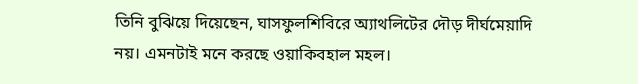তিনি বুঝিয়ে দিয়েছেন, ঘাসফুলশিবিরে অ্যাথলিটের দৌড় দীর্ঘমেয়াদি নয়। এমনটাই মনে করছে ওয়াকিবহাল মহল।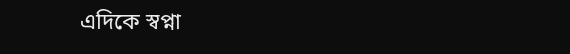এদিকে স্বপ্না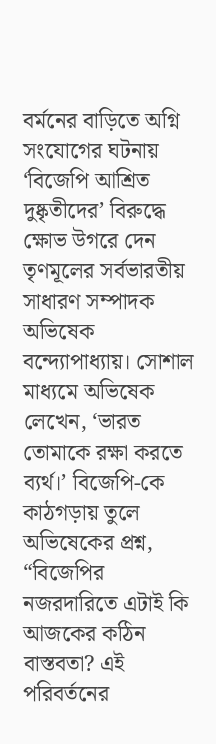বর্মনের বাড়িতে অগ্নি সংযোগের ঘটনায় ‘বিজেপি আশ্রিত দুষ্কৃতীদের’ বিরুদ্ধে ক্ষোভ উগরে দেন তৃণমূলের সর্বভারতীয় সাধারণ সম্পাদক অভিষেক বন্দ্যোপাধ্যায়। সোশাল মাধ্যমে অভিষেক লেখেন, ‘ভারত তোমাকে রক্ষা করতে ব্যর্থ।’ বিজেপি-কে কাঠগড়ায় তুলে অভিষেকের প্রশ্ন, “বিজেপির নজরদারিতে এটাই কি আজকের কঠিন বাস্তবতা? এই পরিবর্তনের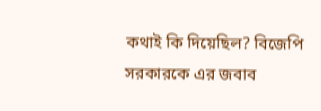কথাই কি দিয়েছিল? বিজেপি সরকারকে এর জবাব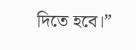দিতে হবে।”